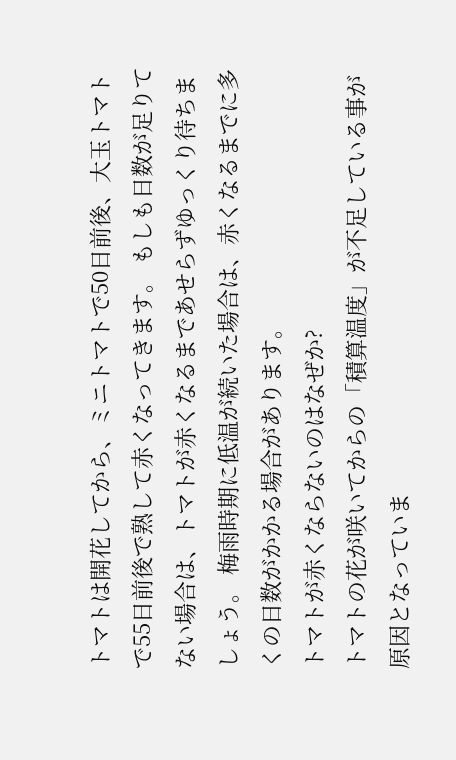トマトは開花してから、ミニトマトで50日前後、大玉トマトで55日前後で熟して赤くなってきます。 もしも日数が足りてない場合は、トマトが赤くなるまであせらずゆっくり待ちましょう。 梅雨時期に低温が続いた場合は、赤くなるまでに多くの日数がかかる場合があります。
トマトが赤くならないのはなぜか?
トマトの花が咲いてからの「積算温度」が不足している事が原因となっていま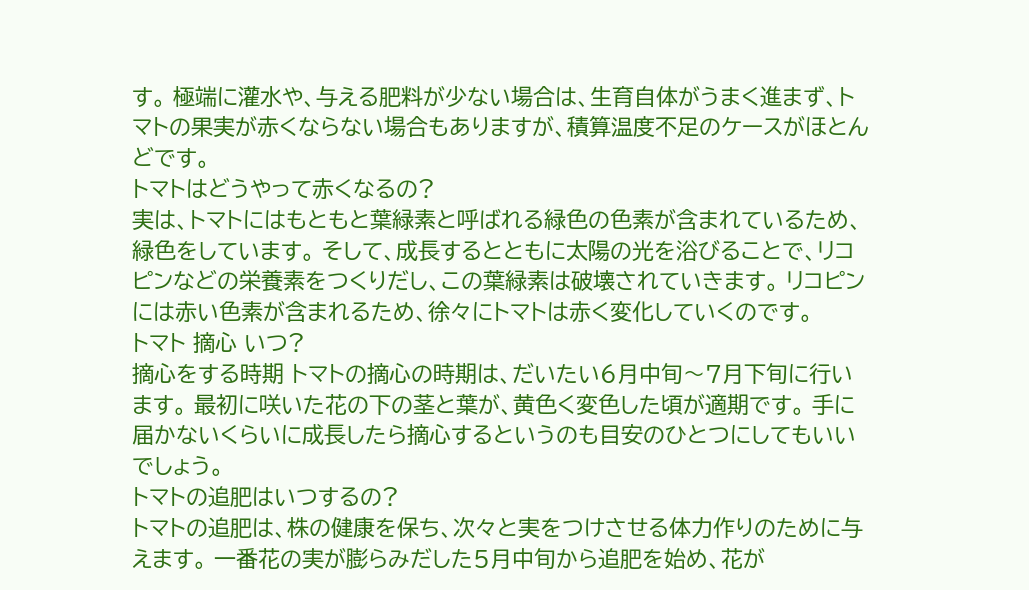す。 極端に灌水や、与える肥料が少ない場合は、生育自体がうまく進まず、トマトの果実が赤くならない場合もありますが、積算温度不足のケースがほとんどです。
トマトはどうやって赤くなるの?
実は、トマトにはもともと葉緑素と呼ばれる緑色の色素が含まれているため、緑色をしています。 そして、成長するとともに太陽の光を浴びることで、リコピンなどの栄養素をつくりだし、この葉緑素は破壊されていきます。 リコピンには赤い色素が含まれるため、徐々にトマトは赤く変化していくのです。
トマト 摘心 いつ?
摘心をする時期 トマトの摘心の時期は、だいたい6月中旬〜7月下旬に行います。 最初に咲いた花の下の茎と葉が、黄色く変色した頃が適期です。 手に届かないくらいに成長したら摘心するというのも目安のひとつにしてもいいでしょう。
トマトの追肥はいつするの?
トマトの追肥は、株の健康を保ち、次々と実をつけさせる体力作りのために与えます。 一番花の実が膨らみだした5月中旬から追肥を始め、花が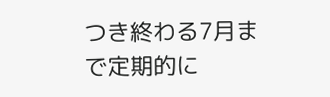つき終わる7月まで定期的に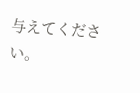与えてください。